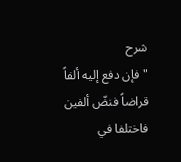شرح
" فإن دفع إليه ألفاً قراضاً فنضّ ألفين فاختلفا في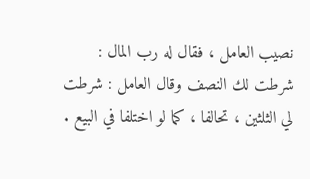نصيب العامل ، فقال له رب المال :
شرطت لك النصف وقال العامل : شرطت لي الثلثين ، تحالفا ، كما لو اختلفا في البيع .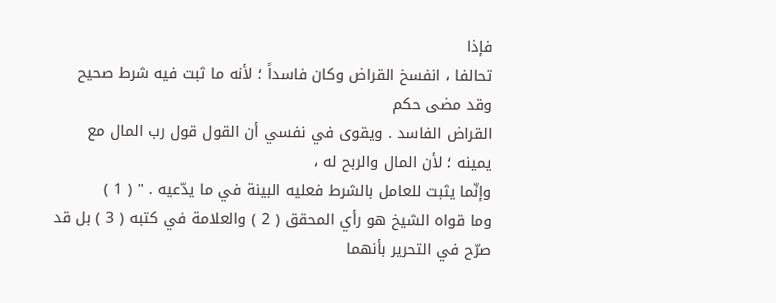فإذا
تحالفا ، انفسخ القراض وكان فاسداً ؛ لأنه ما ثبت فيه شرط صحيح وقد مضى حكم
القراض الفاسد . ويقوى في نفسي أن القول قول رب المال مع يمينه ؛ لأن المال والربح له ،
وإنّما يثبت للعامل بالشرط فعليه البينة في ما يدّعيه . " ( 1 )
وما قواه الشيخ هو رأي المحقق ( 2 ) والعلامة في كتبه ( 3 ) بل قد صرّح في التحرير بأنهما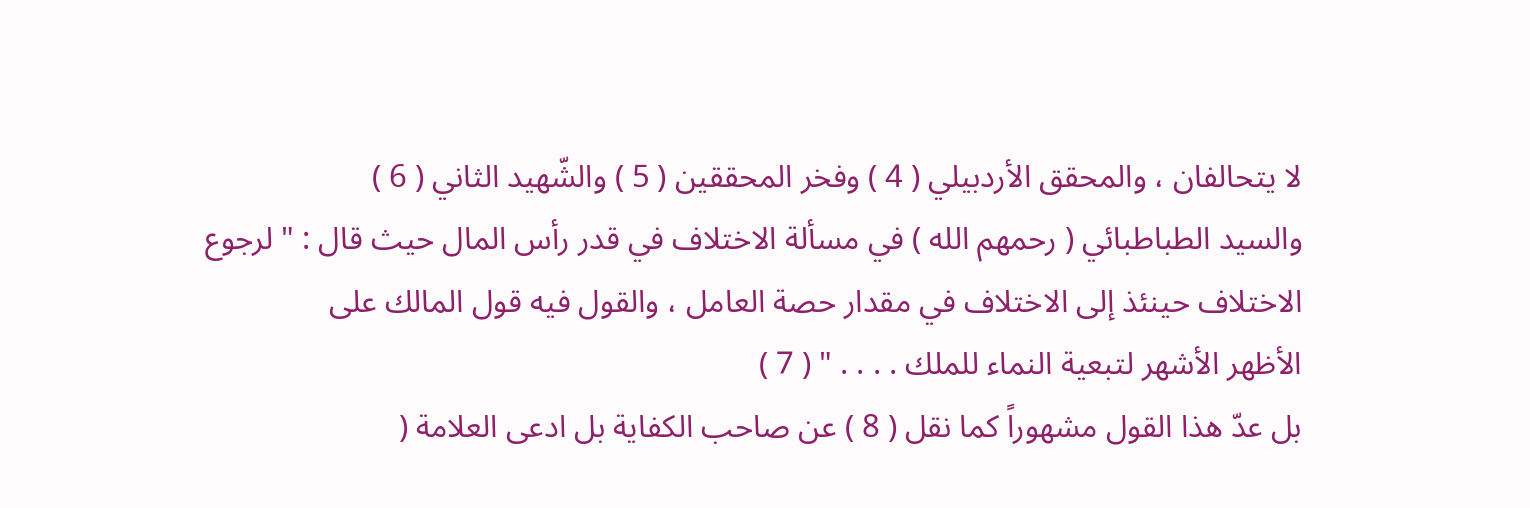لا يتحالفان ، والمحقق الأردبيلي ( 4 ) وفخر المحققين ( 5 ) والشّهيد الثاني ( 6 )
والسيد الطباطبائي ( رحمهم الله ) في مسألة الاختلاف في قدر رأس المال حيث قال : " لرجوع
الاختلاف حينئذ إلى الاختلاف في مقدار حصة العامل ، والقول فيه قول المالك على
الأظهر الأشهر لتبعية النماء للملك . . . . " ( 7 )
بل عدّ هذا القول مشهوراً كما نقل ( 8 ) عن صاحب الكفاية بل ادعى العلامة (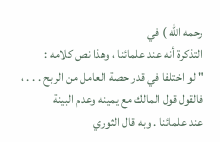رحمه الله ) في
التذكرة أنه عند علمائنا ، وهذا نص كلامه :
" لو اختلفا في قدر حصة العامل من الربح . . . ، فالقول قول المالك مع يمينه وعدم البينة
عند علمائنا . وبه قال الثوري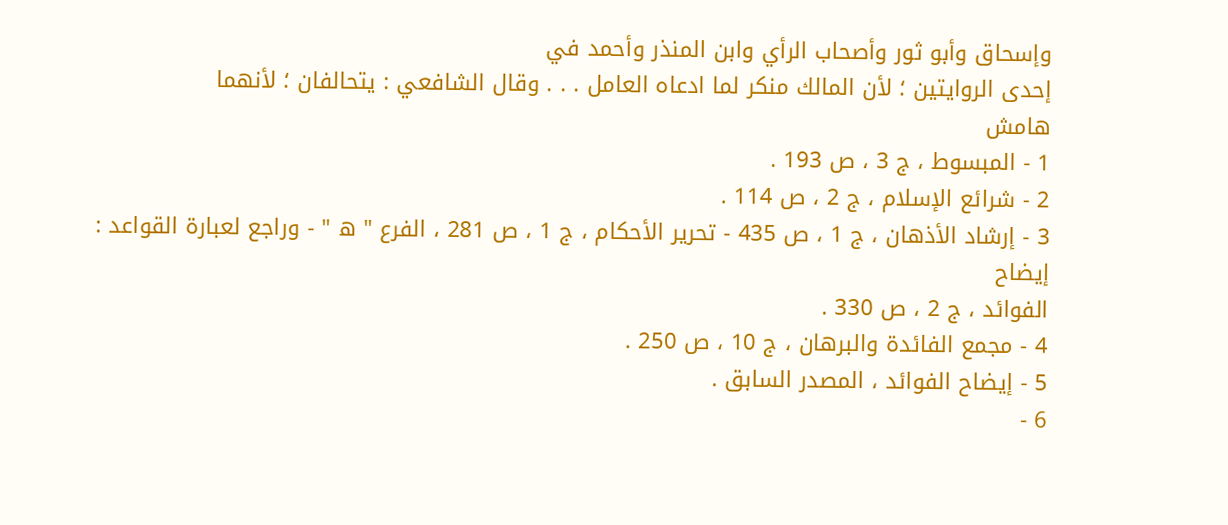وإسحاق وأبو ثور وأصحاب الرأي وابن المنذر وأحمد في
إحدى الروايتين ؛ لأن المالك منكر لما ادعاه العامل . . . وقال الشافعي : يتحالفان ؛ لأنهما
هامش
1 - المبسوط ، ج 3 ، ص 193 .
2 - شرائع الإسلام ، ج 2 ، ص 114 .
3 - إرشاد الأذهان ، ج 1 ، ص 435 - تحرير الأحكام ، ج 1 ، ص 281 ، الفرع " ه " - وراجع لعبارة القواعد : إيضاح
الفوائد ، ج 2 ، ص 330 .
4 - مجمع الفائدة والبرهان ، ج 10 ، ص 250 .
5 - إيضاح الفوائد ، المصدر السابق .
6 -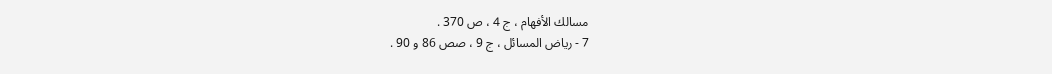مسالك الأفهام ، ج 4 ، ص 370 .
7 - رياض المسائل ، ج 9 ، صص 86 و 90 .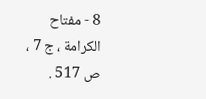8 - مفتاح الكرامة ، ج 7 ، ص 517 .